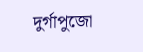দুর্গাপুজো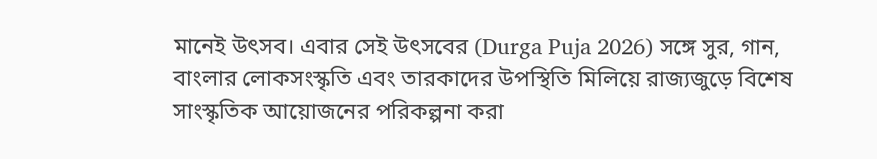মানেই উৎসব। এবার সেই উৎসবের (Durga Puja 2026) সঙ্গে সুর, গান, বাংলার লোকসংস্কৃতি এবং তারকাদের উপস্থিতি মিলিয়ে রাজ্যজুড়ে বিশেষ সাংস্কৃতিক আয়োজনের পরিকল্পনা করা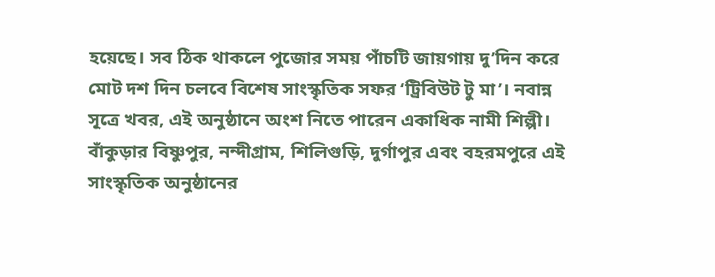হয়েছে। সব ঠিক থাকলে পুজোর সময় পাঁচটি জায়গায় দু’দিন করে মোট দশ দিন চলবে বিশেষ সাংস্কৃতিক সফর ‘ট্রিবিউট টু মা’। নবান্ন সূত্রে খবর, এই অনুষ্ঠানে অংশ নিতে পারেন একাধিক নামী শিল্পী।
বাঁকুড়ার বিষ্ণুপুর, নন্দীগ্রাম, শিলিগুড়ি, দুর্গাপুর এবং বহরমপুরে এই সাংস্কৃতিক অনুষ্ঠানের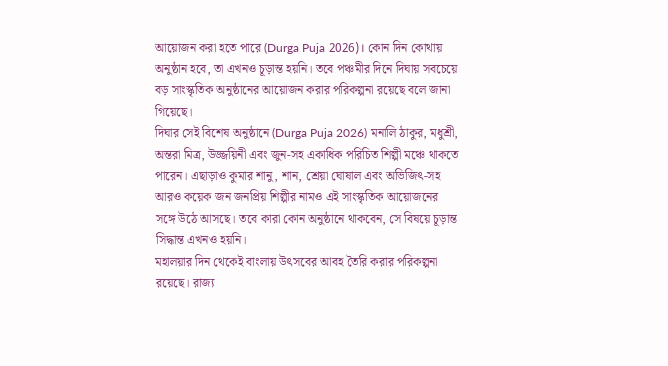আয়োজন করা হতে পারে (Durga Puja 2026)। কোন দিন কোথায় অনুষ্ঠান হবে, তা এখনও চূড়ান্ত হয়নি। তবে পঞ্চমীর দিনে দিঘায় সবচেয়ে বড় সাংস্কৃতিক অনুষ্ঠানের আয়োজন করার পরিকল্পনা রয়েছে বলে জানা গিয়েছে।
দিঘার সেই বিশেষ অনুষ্ঠানে (Durga Puja 2026) মনালি ঠাকুর, মধুশ্রী, অন্তরা মিত্র, উজ্জয়িনী এবং জুন-সহ একাধিক পরিচিত শিল্পী মঞ্চে থাকতে পারেন। এছাড়াও কুমার শানু, শান, শ্রেয়া ঘোষাল এবং অভিজিৎ-সহ আরও কয়েক জন জনপ্রিয় শিল্পীর নামও এই সাংস্কৃতিক আয়োজনের সঙ্গে উঠে আসছে। তবে কারা কোন অনুষ্ঠানে থাকবেন, সে বিষয়ে চূড়ান্ত সিদ্ধান্ত এখনও হয়নি।
মহালয়ার দিন থেকেই বাংলায় উৎসবের আবহ তৈরি করার পরিকল্পনা রয়েছে। রাজ্য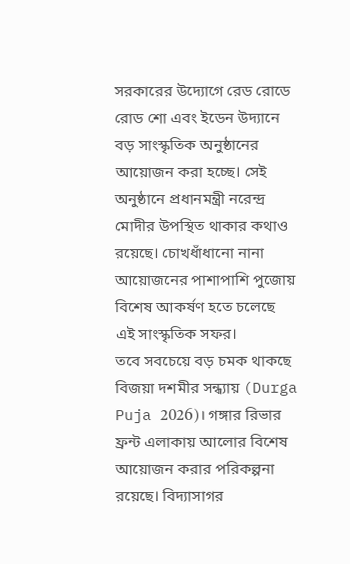সরকারের উদ্যোগে রেড রোডে রোড শো এবং ইডেন উদ্যানে বড় সাংস্কৃতিক অনুষ্ঠানের আয়োজন করা হচ্ছে। সেই অনুষ্ঠানে প্রধানমন্ত্রী নরেন্দ্র মোদীর উপস্থিত থাকার কথাও রয়েছে। চোখধাঁধানো নানা আয়োজনের পাশাপাশি পুজোয় বিশেষ আকর্ষণ হতে চলেছে এই সাংস্কৃতিক সফর।
তবে সবচেয়ে বড় চমক থাকছে বিজয়া দশমীর সন্ধ্যায় (Durga Puja 2026)। গঙ্গার রিভার ফ্রন্ট এলাকায় আলোর বিশেষ আয়োজন করার পরিকল্পনা রয়েছে। বিদ্যাসাগর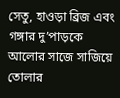সেতু, হাওড়া ব্রিজ এবং গঙ্গার দু’পাড়কে আলোর সাজে সাজিয়ে তোলার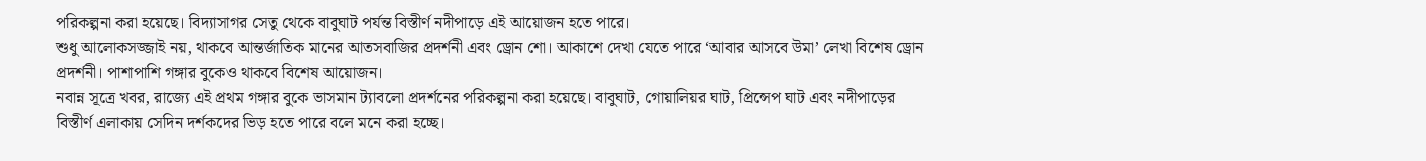পরিকল্পনা করা হয়েছে। বিদ্যাসাগর সেতু থেকে বাবুঘাট পর্যন্ত বিস্তীর্ণ নদীপাড়ে এই আয়োজন হতে পারে।
শুধু আলোকসজ্জাই নয়, থাকবে আন্তর্জাতিক মানের আতসবাজির প্রদর্শনী এবং ড্রোন শো। আকাশে দেখা যেতে পারে ‘আবার আসবে উমা’ লেখা বিশেষ ড্রোন প্রদর্শনী। পাশাপাশি গঙ্গার বুকেও থাকবে বিশেষ আয়োজন।
নবান্ন সূত্রে খবর, রাজ্যে এই প্রথম গঙ্গার বুকে ভাসমান ট্যাবলো প্রদর্শনের পরিকল্পনা করা হয়েছে। বাবুঘাট, গোয়ালিয়র ঘাট, প্রিন্সেপ ঘাট এবং নদীপাড়ের বিস্তীর্ণ এলাকায় সেদিন দর্শকদের ভিড় হতে পারে বলে মনে করা হচ্ছে।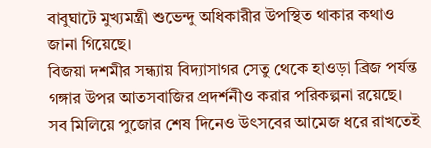বাবুঘাটে মুখ্যমন্ত্রী শুভেন্দু অধিকারীর উপস্থিত থাকার কথাও জানা গিয়েছে।
বিজয়া দশমীর সন্ধ্যায় বিদ্যাসাগর সেতু থেকে হাওড়া ব্রিজ পর্যন্ত গঙ্গার উপর আতসবাজির প্রদর্শনীও করার পরিকল্পনা রয়েছে। সব মিলিয়ে পুজোর শেষ দিনেও উৎসবের আমেজ ধরে রাখতেই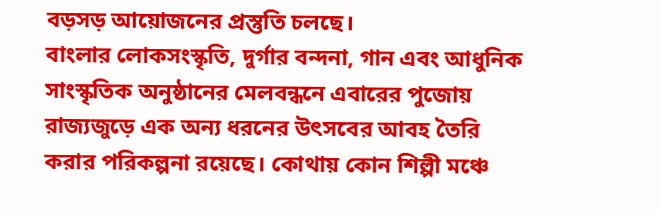বড়সড় আয়োজনের প্রস্তুতি চলছে।
বাংলার লোকসংস্কৃতি, দুর্গার বন্দনা, গান এবং আধুনিক সাংস্কৃতিক অনুষ্ঠানের মেলবন্ধনে এবারের পুজোয় রাজ্যজুড়ে এক অন্য ধরনের উৎসবের আবহ তৈরি করার পরিকল্পনা রয়েছে। কোথায় কোন শিল্পী মঞ্চে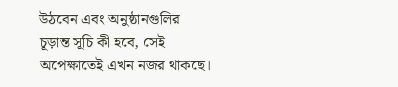উঠবেন এবং অনুষ্ঠানগুলির চূড়ান্ত সূচি কী হবে, সেই অপেক্ষাতেই এখন নজর থাকছে।